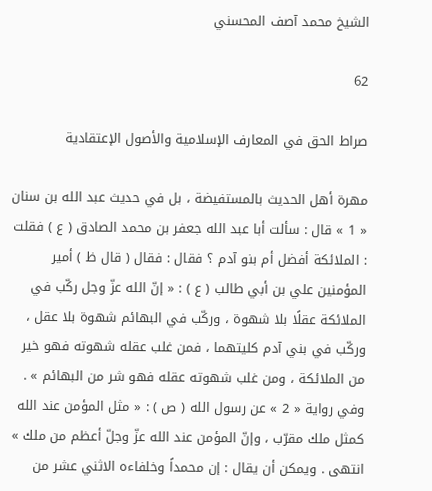الشيخ محمد آصف المحسني

62

صراط الحق في المعارف الإسلامية والأصول الإعتقادية

مهرة أهل الحديث بالمستفيضة ، بل في حديث عبد الله بن سنان « 1 » قال : سألت أبا عبد الله جعفر بن محمد الصادق ( ع ) فقلت : الملائكة أفضل أم بنو آدم ؟ فقال : فقال ( قال ظ ) أمير المؤمنين علي بن أبي طالب ( ع ) : « إنّ الله عزّ وجل ركّب في الملائكة عقلًا بلا شهوة ، وركّب في البهائم شهوة بلا عقل ، وركّب في بني آدم كليتهما ، فمن غلب عقله شهوته فهو خير من الملائكة ، ومن غلب شهوته عقله فهو شر من البهائم » . وفي رواية « 2 » عن رسول الله ( ص ) : « مثل المؤمن عند الله كمثل ملك مقرّب ، وإنّ المؤمن عند الله عزّ وجلّ أعظم من ملك » انتهى . ويمكن أن يقال : إن محمداً وخلفاءه الاثني عشر من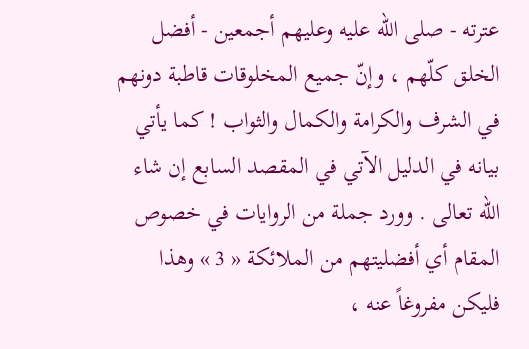عترته - صلى الله عليه وعليهم أجمعين - أفضل الخلق كلّهم ، وإنّ جميع المخلوقات قاطبة دونهم في الشرف والكرامة والكمال والثواب ! كما يأتي بيانه في الدليل الآتي في المقصد السابع إن شاء الله تعالى . وورد جملة من الروايات في خصوص المقام أي أفضليتهم من الملائكة « 3 » وهذا فليكن مفروغاً عنه ،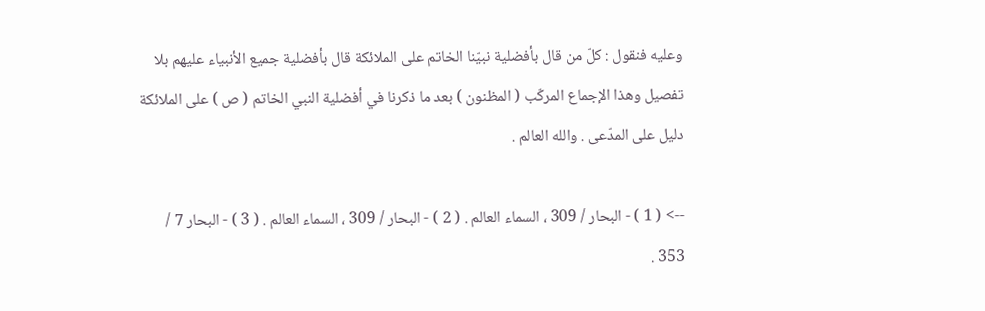وعليه فنقول : كلّ من قال بأفضلية نبيّنا الخاتم على الملائكة قال بأفضلية جميع الأنبياء عليهم بلا تفصيل وهذا الإجماع المركّب ( المظنون ) بعد ما ذكرنا في أفضلية النبي الخاتم ( ص ) على الملائكة دليل على المدّعى . والله العالم .

--> ( 1 ) - البحار / 309 ، السماء العالم . ( 2 ) - البحار / 309 ، السماء العالم . ( 3 ) - البحار 7 / 353 .